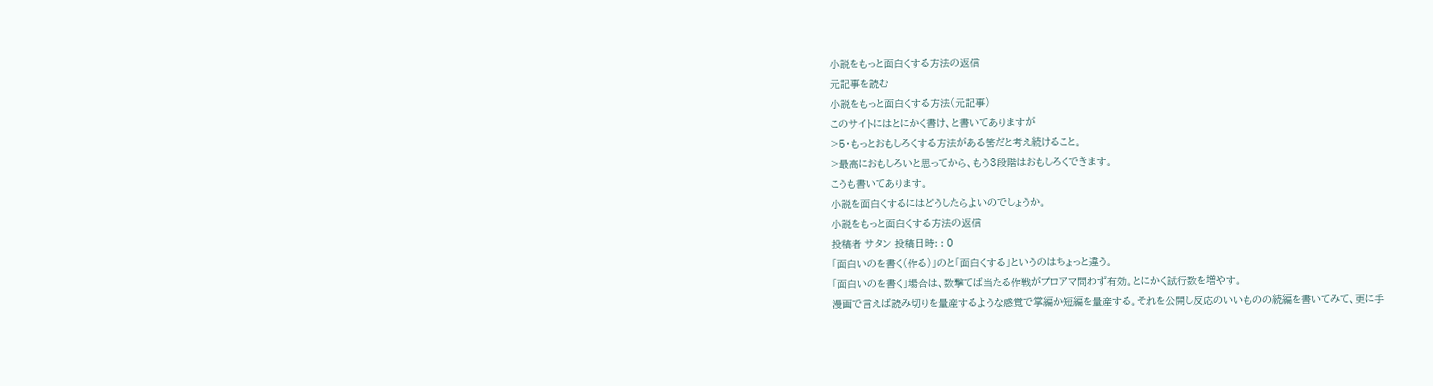小説をもっと面白くする方法の返信
元記事を読む
小説をもっと面白くする方法(元記事)
このサイトにはとにかく書け、と書いてありますが
>5・もっとおもしろくする方法がある筈だと考え続けること。
>最高におもしろいと思ってから、もう3段階はおもしろくできます。
こうも書いてあります。
小説を面白くするにはどうしたらよいのでしょうか。
小説をもっと面白くする方法の返信
投稿者 サタン 投稿日時: : 0
「面白いのを書く(作る)」のと「面白くする」というのはちょっと違う。
「面白いのを書く」場合は、数撃てば当たる作戦がプロアマ問わず有効。とにかく試行数を増やす。
漫画で言えば読み切りを量産するような感覚で掌編か短編を量産する。それを公開し反応のいいものの続編を書いてみて、更に手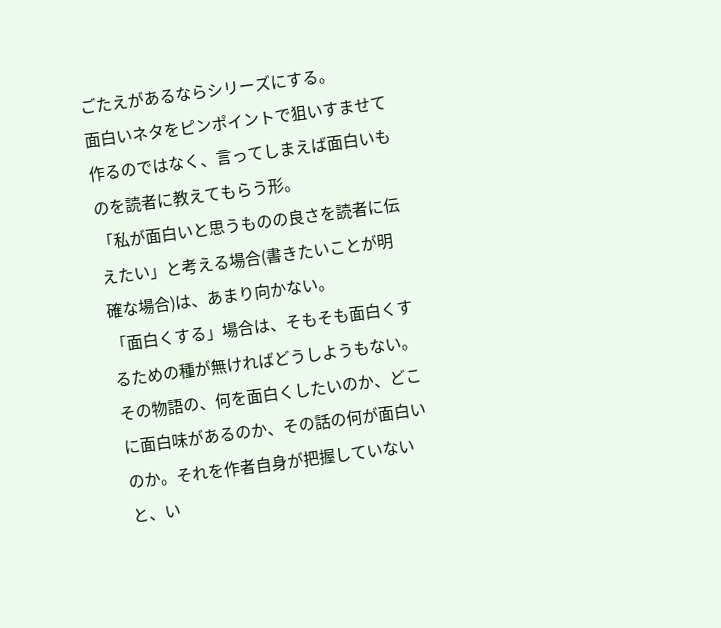ごたえがあるならシリーズにする。
面白いネタをピンポイントで狙いすませて作るのではなく、言ってしまえば面白いものを読者に教えてもらう形。
「私が面白いと思うものの良さを読者に伝えたい」と考える場合(書きたいことが明確な場合)は、あまり向かない。
「面白くする」場合は、そもそも面白くするための種が無ければどうしようもない。
その物語の、何を面白くしたいのか、どこに面白味があるのか、その話の何が面白いのか。それを作者自身が把握していないと、い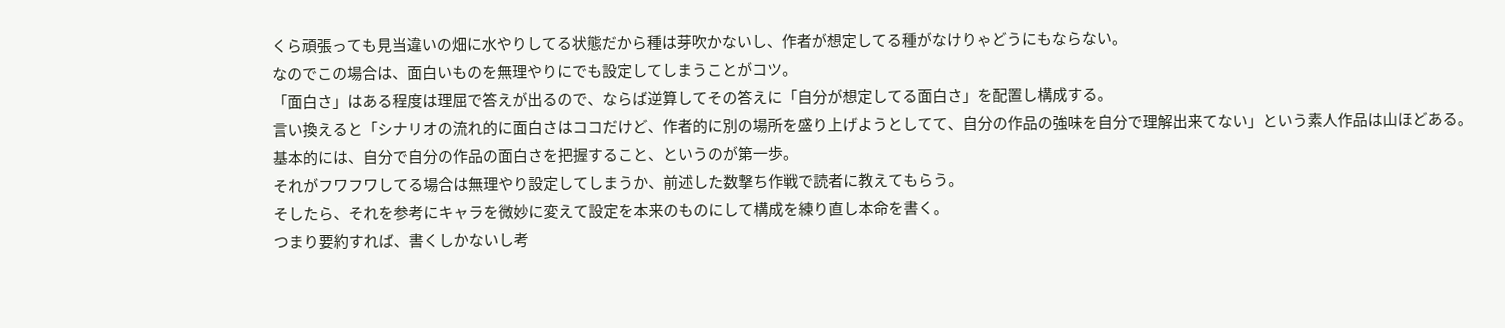くら頑張っても見当違いの畑に水やりしてる状態だから種は芽吹かないし、作者が想定してる種がなけりゃどうにもならない。
なのでこの場合は、面白いものを無理やりにでも設定してしまうことがコツ。
「面白さ」はある程度は理屈で答えが出るので、ならば逆算してその答えに「自分が想定してる面白さ」を配置し構成する。
言い換えると「シナリオの流れ的に面白さはココだけど、作者的に別の場所を盛り上げようとしてて、自分の作品の強味を自分で理解出来てない」という素人作品は山ほどある。
基本的には、自分で自分の作品の面白さを把握すること、というのが第一歩。
それがフワフワしてる場合は無理やり設定してしまうか、前述した数撃ち作戦で読者に教えてもらう。
そしたら、それを参考にキャラを微妙に変えて設定を本来のものにして構成を練り直し本命を書く。
つまり要約すれば、書くしかないし考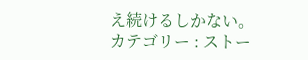え続けるしかない。
カテゴリー : ストー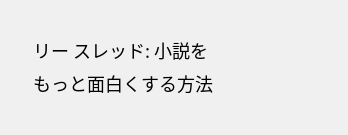リー スレッド: 小説をもっと面白くする方法